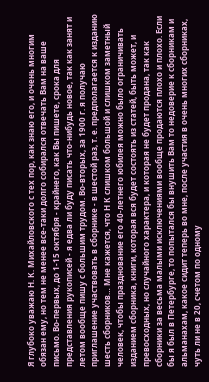Я глубоко уважаю Н. К. Михайловского с тех пор, как знаю его, и очень многим обязан ему, но тем не менее все-таки долго собирался отвечать Вам на ваше письмо. Во-первых, до 1-15 октября - крайнего, как Вы пишете, срока для представления рукописей - я едва ли буду писать что-нибудь новое, так как занят и летом вообще пишу с большим трудом. Во-вторых, за 1900 г. я получаю приглашение участвовать в сборнике - в шестой раз, т. е. предполагается к изданию шесть сборников… Мне кажется, что Н К слишком большой и слишком заметный человек, чтобы празднование его 40-летнего юбилея можно было ограничивать изданием сборника, книги, которая вся будет состоять из статей, быть может, и превосходных, но случайного характера, и которая не будет продана, так как сборники за весьма малыми исключениями вообще продаются плохо и плохо. Если бы я был в Петербурге, то попытался бы внушить Вам то недоверие к сборникам и альманахам, какое сидит теперь во мне, после участия в очень многих сборниках, чуть ли не в 20, счетом по одному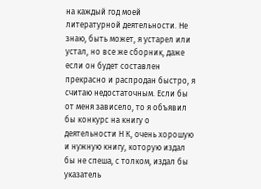на каждый год моей литературной деятельности. Не знаю, быть может, я устарел или устал, но все же сборник, даже если он будет составлен прекрасно и распродан быстро, я считаю недостаточным. Если бы от меня зависело, то я объявил бы конкурс на книгу о деятельности Н К, очень хорошую и нужную книгу, которую издал бы не спеша, с толком, издал бы указатель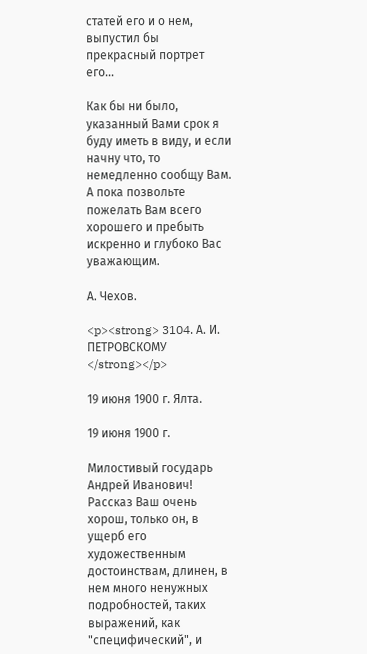статей его и о нем, выпустил бы прекрасный портрет его…

Как бы ни было, указанный Вами срок я буду иметь в виду, и если начну что, то немедленно сообщу Вам. А пока позвольте пожелать Вам всего хорошего и пребыть искренно и глубоко Вас уважающим.

А. Чехов.

<p><strong> 3104. А. И. ПЕТРОВСКОМУ </strong></p>

19 июня 1900 г. Ялта.

19 июня 1900 г.

Милостивый государь Андрей Иванович! Рассказ Ваш очень хорош, только он, в ущерб его художественным достоинствам, длинен, в нем много ненужных подробностей, таких выражений, как "специфический", и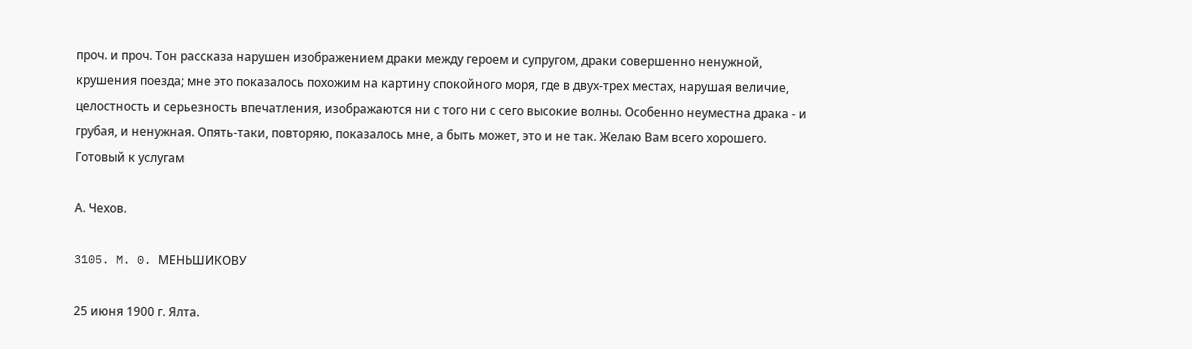проч. и проч. Тон рассказа нарушен изображением драки между героем и супругом, драки совершенно ненужной, крушения поезда; мне это показалось похожим на картину спокойного моря, где в двух-трех местах, нарушая величие, целостность и серьезность впечатления, изображаются ни с того ни с сего высокие волны. Особенно неуместна драка - и грубая, и ненужная. Опять-таки, повторяю, показалось мне, а быть может, это и не так. Желаю Вам всего хорошего. Готовый к услугам

А. Чехов.

3105. M. 0. МЕНЬШИКОВУ

25 июня 1900 г. Ялта.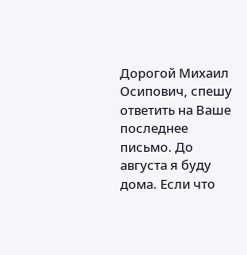Дорогой Михаил Осипович, спешу ответить на Ваше последнее письмо. До августа я буду дома. Если что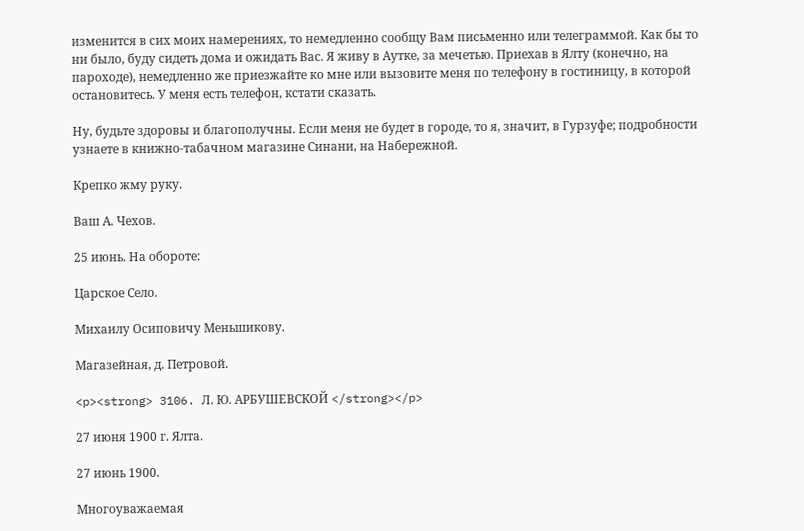изменится в сих моих намерениях, то немедленно сообщу Вам письменно или телеграммой. Как бы то ни было, буду сидеть дома и ожидать Вас. Я живу в Аутке, за мечетью. Приехав в Ялту (конечно, на пароходе), немедленно же приезжайте ко мне или вызовите меня по телефону в гостиницу, в которой остановитесь. У меня есть телефон, кстати сказать.

Ну, будьте здоровы и благополучны. Если меня не будет в городе, то я, значит, в Гурзуфе; подробности узнаете в книжно-табачном магазине Синани, на Набережной.

Крепко жму руку.

Ваш А. Чехов.

25 июнь. На обороте:

Царское Село.

Михаилу Осиповичу Меньшикову.

Магазейная, д. Петровой.

<p><strong> 3106. Л. Ю. АРБУШЕВСКОЙ </strong></p>

27 июня 1900 г. Ялта.

27 июнь 1900.

Многоуважаемая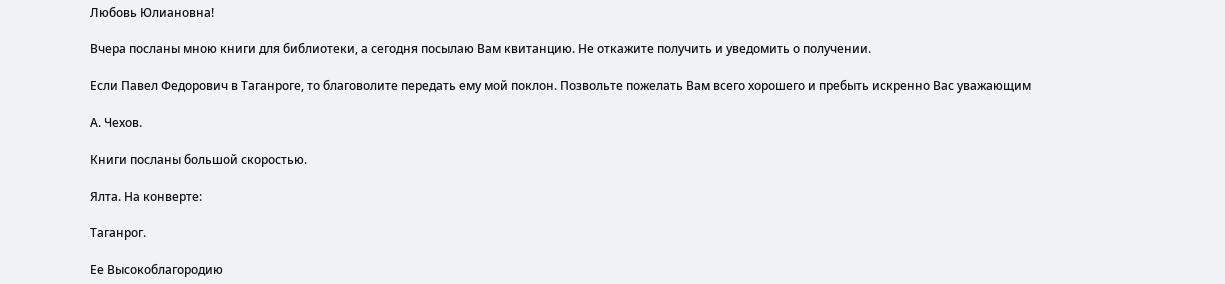Любовь Юлиановна!

Вчера посланы мною книги для библиотеки, а сегодня посылаю Вам квитанцию. Не откажите получить и уведомить о получении.

Если Павел Федорович в Таганроге, то благоволите передать ему мой поклон. Позвольте пожелать Вам всего хорошего и пребыть искренно Вас уважающим

А. Чехов.

Книги посланы большой скоростью.

Ялта. На конверте:

Таганрог.

Ее Высокоблагородию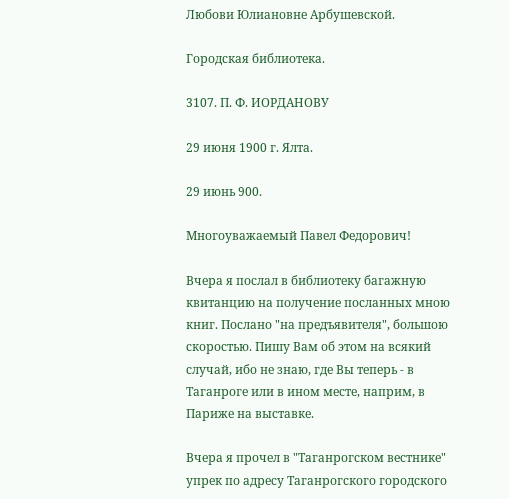Любови Юлиановне Арбушевской.

Городская библиотека.

3107. П. Ф. ИОРДАНОВУ

29 июня 1900 г. Ялта.

29 июнь 900.

Многоуважаемый Павел Федорович!

Вчера я послал в библиотеку багажную квитанцию на получение посланных мною книг. Послано "на предъявителя", большою скоростью. Пишу Вам об этом на всякий случай, ибо не знаю, где Вы теперь - в Таганроге или в ином месте, наприм, в Париже на выставке.

Вчера я прочел в "Таганрогском вестнике" упрек по адресу Таганрогского городского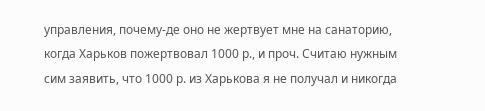управления, почему-де оно не жертвует мне на санаторию, когда Харьков пожертвовал 1000 р., и проч. Считаю нужным сим заявить, что 1000 р. из Харькова я не получал и никогда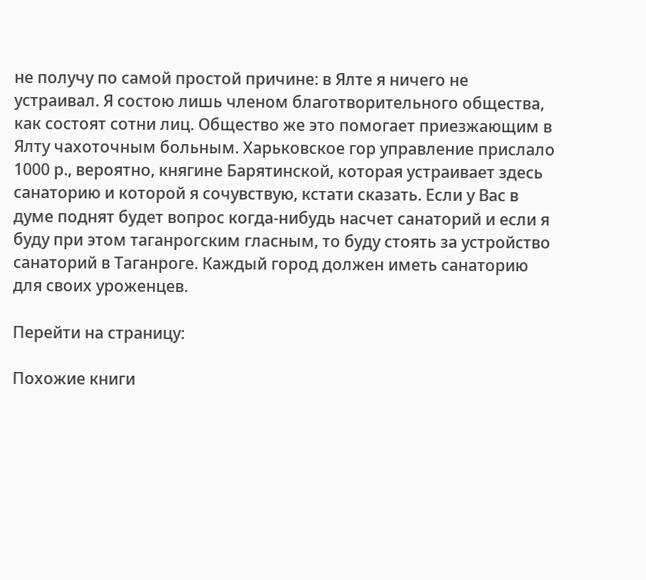не получу по самой простой причине: в Ялте я ничего не устраивал. Я состою лишь членом благотворительного общества, как состоят сотни лиц. Общество же это помогает приезжающим в Ялту чахоточным больным. Харьковское гор управление прислало 1000 р., вероятно, княгине Барятинской, которая устраивает здесь санаторию и которой я сочувствую, кстати сказать. Если у Вас в думе поднят будет вопрос когда-нибудь насчет санаторий и если я буду при этом таганрогским гласным, то буду стоять за устройство санаторий в Таганроге. Каждый город должен иметь санаторию для своих уроженцев.

Перейти на страницу:

Похожие книги